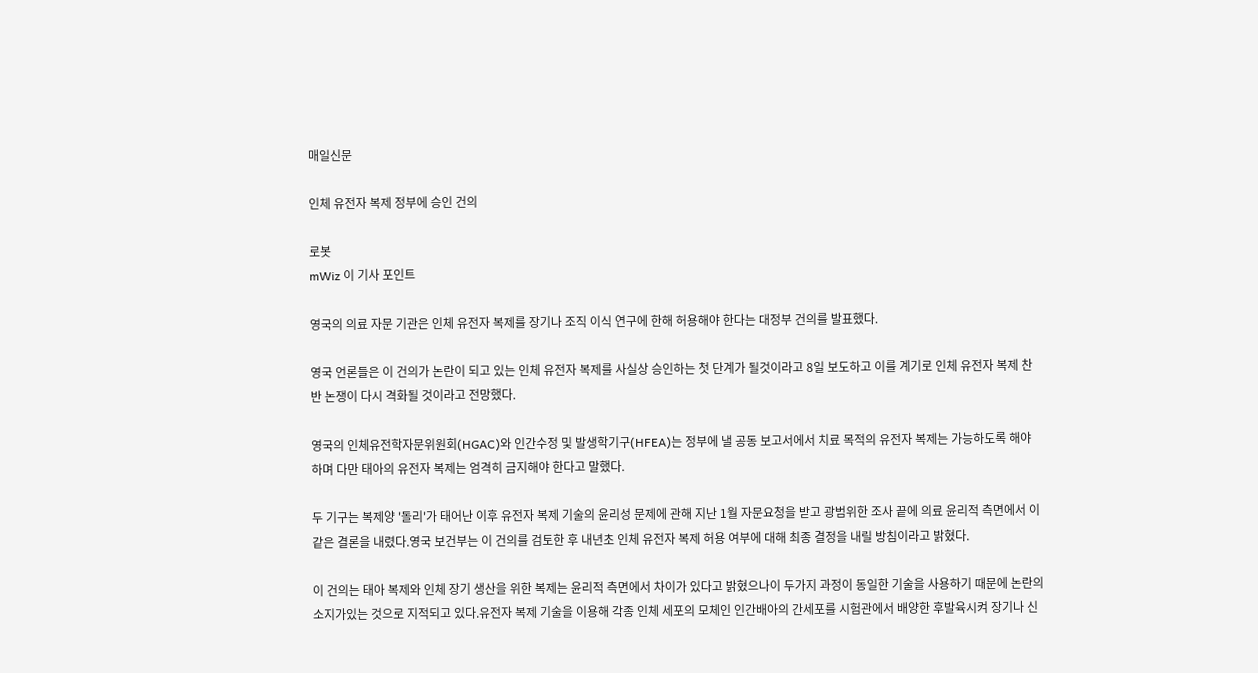매일신문

인체 유전자 복제 정부에 승인 건의

로봇
mWiz 이 기사 포인트

영국의 의료 자문 기관은 인체 유전자 복제를 장기나 조직 이식 연구에 한해 허용해야 한다는 대정부 건의를 발표했다.

영국 언론들은 이 건의가 논란이 되고 있는 인체 유전자 복제를 사실상 승인하는 첫 단계가 될것이라고 8일 보도하고 이를 계기로 인체 유전자 복제 찬반 논쟁이 다시 격화될 것이라고 전망했다.

영국의 인체유전학자문위원회(HGAC)와 인간수정 및 발생학기구(HFEA)는 정부에 낼 공동 보고서에서 치료 목적의 유전자 복제는 가능하도록 해야 하며 다만 태아의 유전자 복제는 엄격히 금지해야 한다고 말했다.

두 기구는 복제양 '돌리'가 태어난 이후 유전자 복제 기술의 윤리성 문제에 관해 지난 1월 자문요청을 받고 광범위한 조사 끝에 의료 윤리적 측면에서 이같은 결론을 내렸다.영국 보건부는 이 건의를 검토한 후 내년초 인체 유전자 복제 허용 여부에 대해 최종 결정을 내릴 방침이라고 밝혔다.

이 건의는 태아 복제와 인체 장기 생산을 위한 복제는 윤리적 측면에서 차이가 있다고 밝혔으나이 두가지 과정이 동일한 기술을 사용하기 때문에 논란의 소지가있는 것으로 지적되고 있다.유전자 복제 기술을 이용해 각종 인체 세포의 모체인 인간배아의 간세포를 시험관에서 배양한 후발육시켜 장기나 신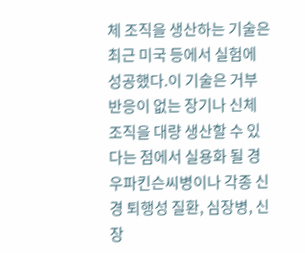체 조직을 생산하는 기술은 최근 미국 등에서 실험에 성공했다.이 기술은 거부 반응이 없는 장기나 신체 조직을 대량 생산할 수 있다는 점에서 실용화 될 경우파킨슨씨병이나 각종 신경 퇴행성 질환, 심장병, 신장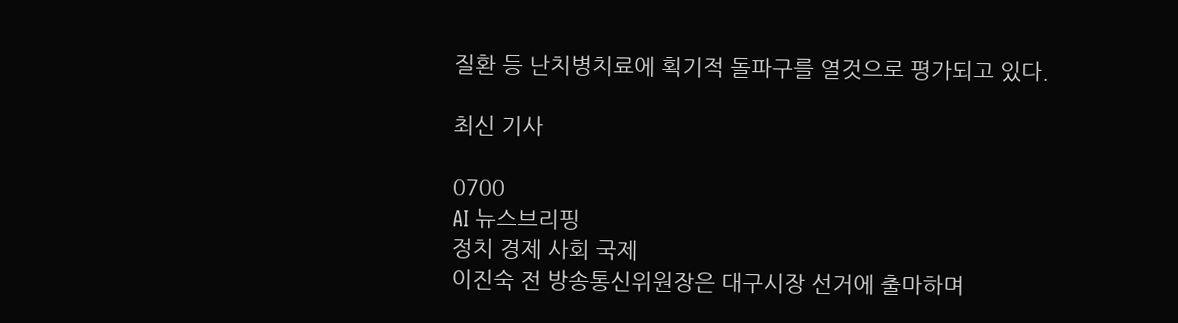질환 등 난치병치료에 획기적 돌파구를 열것으로 평가되고 있다.

최신 기사

0700
AI 뉴스브리핑
정치 경제 사회 국제
이진숙 전 방송통신위원장은 대구시장 선거에 출마하며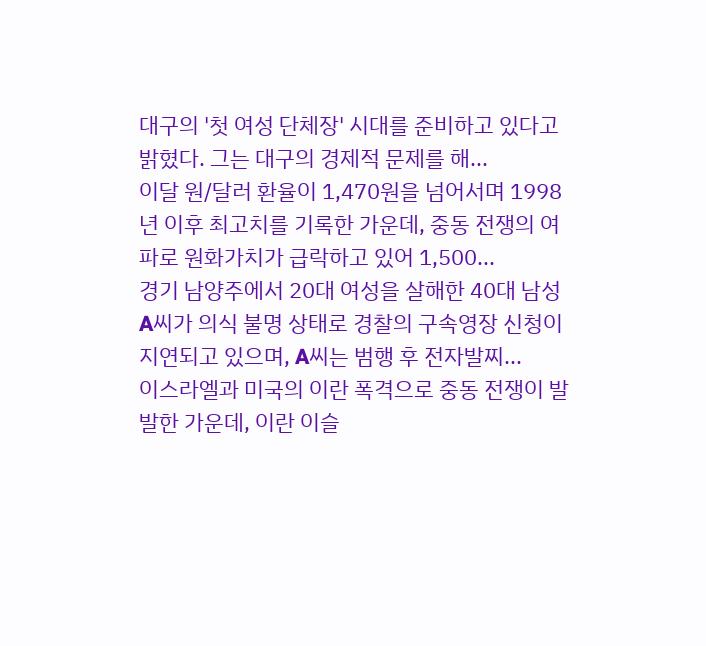대구의 '첫 여성 단체장' 시대를 준비하고 있다고 밝혔다. 그는 대구의 경제적 문제를 해...
이달 원/달러 환율이 1,470원을 넘어서며 1998년 이후 최고치를 기록한 가운데, 중동 전쟁의 여파로 원화가치가 급락하고 있어 1,500...
경기 남양주에서 20대 여성을 살해한 40대 남성 A씨가 의식 불명 상태로 경찰의 구속영장 신청이 지연되고 있으며, A씨는 범행 후 전자발찌...
이스라엘과 미국의 이란 폭격으로 중동 전쟁이 발발한 가운데, 이란 이슬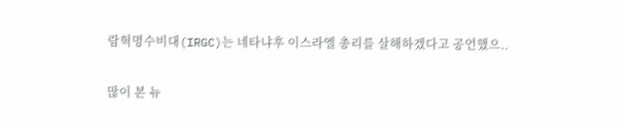람혁명수비대(IRGC)는 네타냐후 이스라엘 총리를 살해하겠다고 공언했으..

많이 본 뉴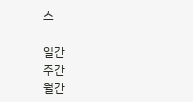스

일간
주간
월간